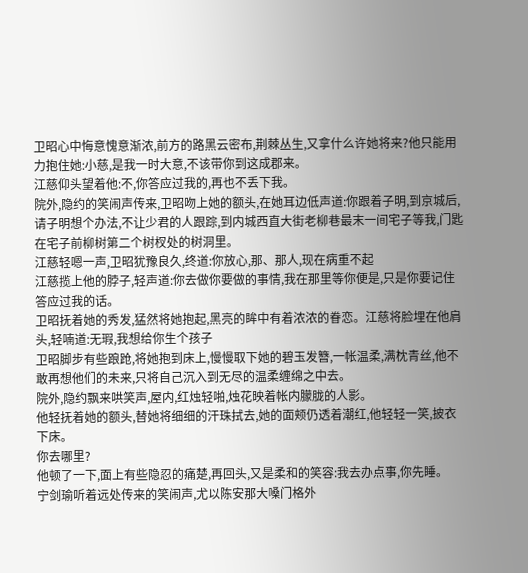卫昭心中悔意愧意渐浓,前方的路黑云密布,荆棘丛生,又拿什么许她将来?他只能用力抱住她:小慈,是我一时大意,不该带你到这成郡来。
江慈仰头望着他:不,你答应过我的,再也不丢下我。
院外,隐约的笑闹声传来,卫昭吻上她的额头,在她耳边低声道:你跟着子明,到京城后,请子明想个办法,不让少君的人跟踪,到内城西直大街老柳巷最末一间宅子等我,门匙在宅子前柳树第二个树杈处的树洞里。
江慈轻嗯一声,卫昭犹豫良久,终道:你放心,那、那人,现在病重不起
江慈揽上他的脖子,轻声道:你去做你要做的事情,我在那里等你便是,只是你要记住答应过我的话。
卫昭抚着她的秀发,猛然将她抱起,黑亮的眸中有着浓浓的眷恋。江慈将脸埋在他肩头,轻喃道:无瑕,我想给你生个孩子
卫昭脚步有些踉跄,将她抱到床上,慢慢取下她的碧玉发簪,一帐温柔,满枕青丝,他不敢再想他们的未来,只将自己沉入到无尽的温柔缠绵之中去。
院外,隐约飘来哄笑声,屋内,红烛轻啪,烛花映着帐内朦胧的人影。
他轻抚着她的额头,替她将细细的汗珠拭去,她的面颊仍透着潮红,他轻轻一笑,披衣下床。
你去哪里?
他顿了一下,面上有些隐忍的痛楚,再回头,又是柔和的笑容:我去办点事,你先睡。
宁剑瑜听着远处传来的笑闹声,尤以陈安那大嗓门格外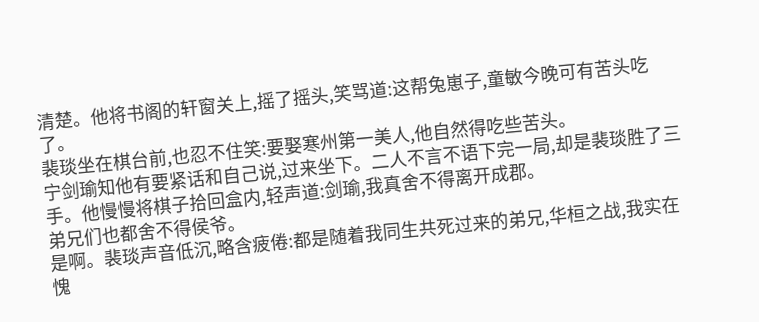清楚。他将书阁的轩窗关上,摇了摇头,笑骂道:这帮兔崽子,童敏今晚可有苦头吃了。
裴琰坐在棋台前,也忍不住笑:要娶寒州第一美人,他自然得吃些苦头。
宁剑瑜知他有要紧话和自己说,过来坐下。二人不言不语下完一局,却是裴琰胜了三手。他慢慢将棋子拾回盒内,轻声道:剑瑜,我真舍不得离开成郡。
弟兄们也都舍不得侯爷。
是啊。裴琰声音低沉,略含疲倦:都是随着我同生共死过来的弟兄,华桓之战,我实在愧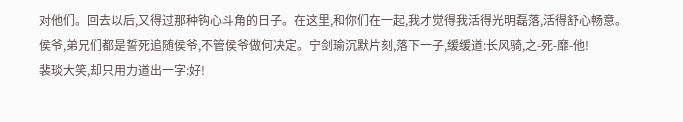对他们。回去以后,又得过那种钩心斗角的日子。在这里,和你们在一起,我才觉得我活得光明磊落,活得舒心畅意。
侯爷,弟兄们都是誓死追随侯爷,不管侯爷做何决定。宁剑瑜沉默片刻,落下一子,缓缓道:长风骑,之-死-靡-他!
裴琰大笑,却只用力道出一字:好!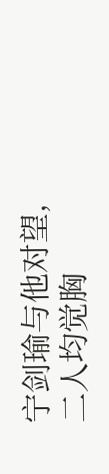宁剑瑜与他对望,二人均觉胸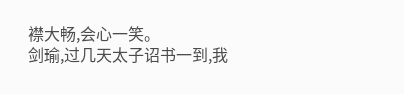襟大畅,会心一笑。
剑瑜,过几天太子诏书一到,我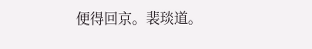便得回京。裴琰道。